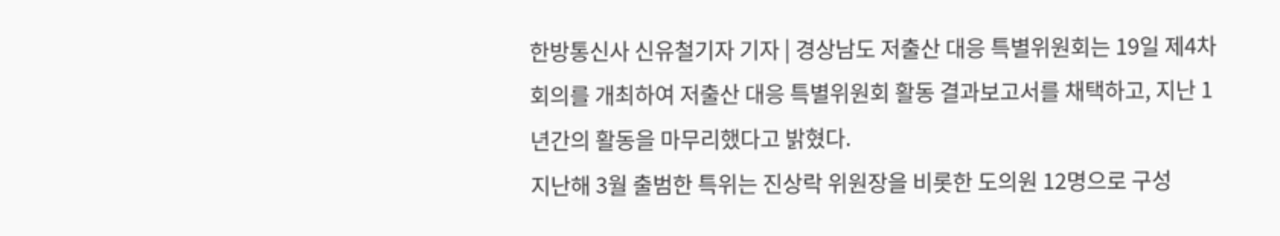한방통신사 신유철기자 기자 | 경상남도 저출산 대응 특별위원회는 19일 제4차 회의를 개최하여 저출산 대응 특별위원회 활동 결과보고서를 채택하고, 지난 1년간의 활동을 마무리했다고 밝혔다.
지난해 3월 출범한 특위는 진상락 위원장을 비롯한 도의원 12명으로 구성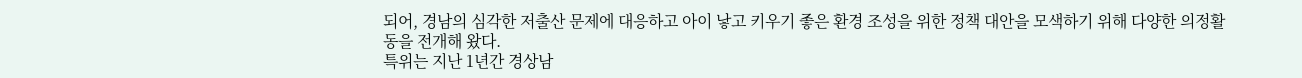되어, 경남의 심각한 저출산 문제에 대응하고 아이 낳고 키우기 좋은 환경 조성을 위한 정책 대안을 모색하기 위해 다양한 의정활동을 전개해 왔다.
특위는 지난 1년간 경상남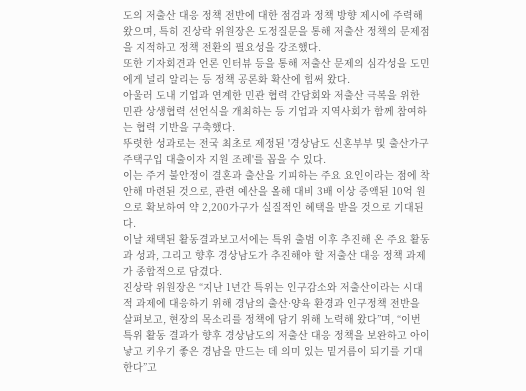도의 저출산 대응 정책 전반에 대한 점검과 정책 방향 제시에 주력해 왔으며, 특히 진상락 위원장은 도정질문을 통해 저출산 정책의 문제점을 지적하고 정책 전환의 필요성을 강조했다.
또한 기자회견과 언론 인터뷰 등을 통해 저출산 문제의 심각성을 도민에게 널리 알리는 등 정책 공론화 확산에 힘써 왔다.
아울러 도내 기업과 연계한 민관 협력 간담회와 저출산 극복을 위한 민관 상생협력 선언식을 개최하는 등 기업과 지역사회가 함께 참여하는 협력 기반을 구축했다.
뚜렷한 성과로는 전국 최초로 제정된 '경상남도 신혼부부 및 출산가구 주택구입 대출이자 지원 조례'를 꼽을 수 있다.
이는 주거 불안정이 결혼과 출산을 기피하는 주요 요인이라는 점에 착안해 마련된 것으로, 관련 예산을 올해 대비 3배 이상 증액된 10억 원으로 확보하여 약 2,200가구가 실질적인 혜택을 받을 것으로 기대된다.
이날 채택된 활동결과보고서에는 특위 출범 이후 추진해 온 주요 활동과 성과, 그리고 향후 경상남도가 추진해야 할 저출산 대응 정책 과제가 종합적으로 담겼다.
진상락 위원장은 “지난 1년간 특위는 인구감소와 저출산이라는 시대적 과제에 대응하기 위해 경남의 출산·양육 환경과 인구정책 전반을 살펴보고, 현장의 목소리를 정책에 담기 위해 노력해 왔다”며, “이번 특위 활동 결과가 향후 경상남도의 저출산 대응 정책을 보완하고 아이 낳고 키우기 좋은 경남을 만드는 데 의미 있는 밑거름이 되기를 기대한다”고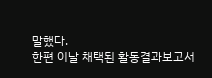말했다.
한편 이날 채택된 활동결과보고서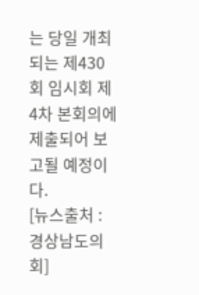는 당일 개최되는 제430회 임시회 제4차 본회의에 제출되어 보고될 예정이다.
[뉴스출처 : 경상남도의회]